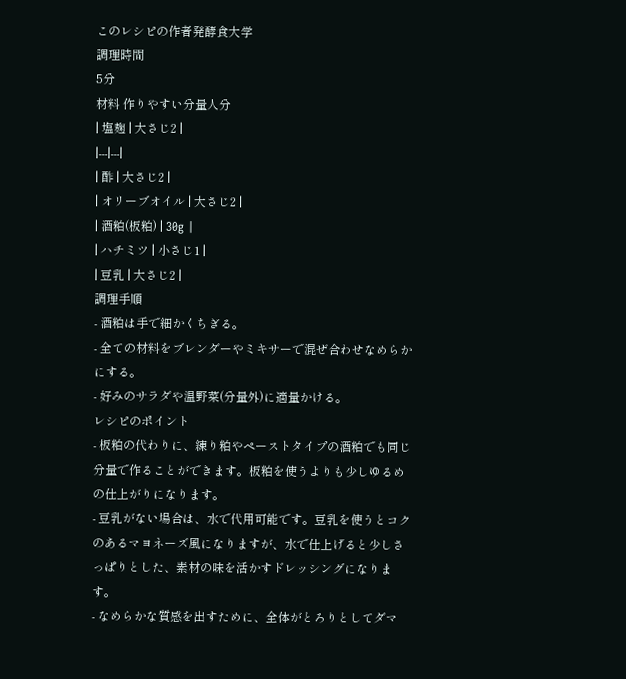このレシピの作者発酵食大学
調理時間
5分
材料 作りやすい分量人分
| 塩麹 | 大さじ2 |
|---|---|
| 酢 | 大さじ2 |
| オリーブオイル | 大さじ2 |
| 酒粕(板粕) | 30g |
| ハチミツ | 小さじ1 |
| 豆乳 | 大さじ2 |
調理手順
- 酒粕は手で細かくちぎる。
- 全ての材料をブレンダーやミキサーで混ぜ合わせなめらかにする。
- 好みのサラダや温野菜(分量外)に適量かける。
レシピのポイント
- 板粕の代わりに、練り粕やペーストタイプの酒粕でも同じ分量で作ることができます。板粕を使うよりも少しゆるめの仕上がりになります。
- 豆乳がない場合は、水で代用可能です。豆乳を使うとコクのあるマヨネーズ風になりますが、水で仕上げると少しさっぱりとした、素材の味を活かすドレッシングになります。
- なめらかな質感を出すために、全体がとろりとしてダマ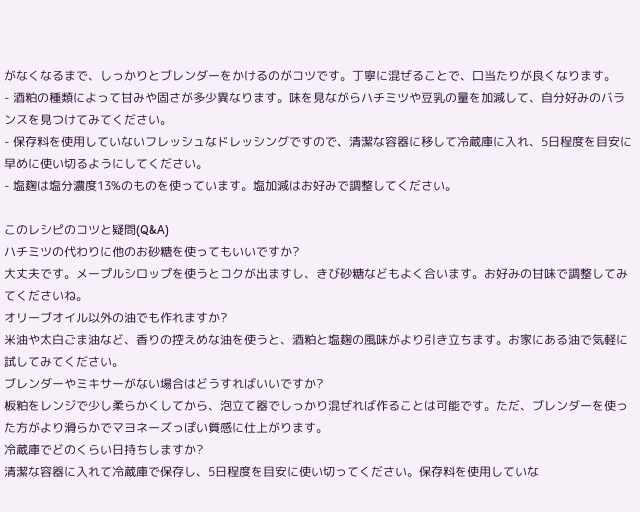がなくなるまで、しっかりとブレンダーをかけるのがコツです。丁寧に混ぜることで、口当たりが良くなります。
- 酒粕の種類によって甘みや固さが多少異なります。味を見ながらハチミツや豆乳の量を加減して、自分好みのバランスを見つけてみてください。
- 保存料を使用していないフレッシュなドレッシングですので、清潔な容器に移して冷蔵庫に入れ、5日程度を目安に早めに使い切るようにしてください。
- 塩麹は塩分濃度13%のものを使っています。塩加減はお好みで調整してください。

このレシピのコツと疑問(Q&A)
ハチミツの代わりに他のお砂糖を使ってもいいですか?
大丈夫です。メープルシロップを使うとコクが出ますし、きび砂糖などもよく合います。お好みの甘味で調整してみてくださいね。
オリーブオイル以外の油でも作れますか?
米油や太白ごま油など、香りの控えめな油を使うと、酒粕と塩麹の風味がより引き立ちます。お家にある油で気軽に試してみてください。
ブレンダーやミキサーがない場合はどうすればいいですか?
板粕をレンジで少し柔らかくしてから、泡立て器でしっかり混ぜれば作ることは可能です。ただ、ブレンダーを使った方がより滑らかでマヨネーズっぽい質感に仕上がります。
冷蔵庫でどのくらい日持ちしますか?
清潔な容器に入れて冷蔵庫で保存し、5日程度を目安に使い切ってください。保存料を使用していな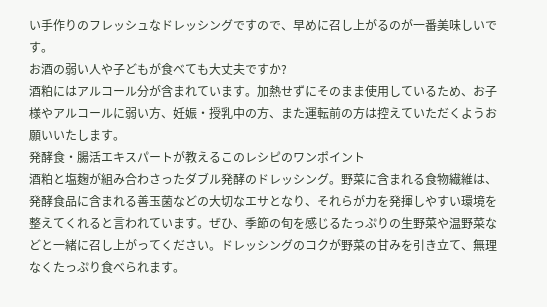い手作りのフレッシュなドレッシングですので、早めに召し上がるのが一番美味しいです。
お酒の弱い人や子どもが食べても大丈夫ですか?
酒粕にはアルコール分が含まれています。加熱せずにそのまま使用しているため、お子様やアルコールに弱い方、妊娠・授乳中の方、また運転前の方は控えていただくようお願いいたします。
発酵食・腸活エキスパートが教えるこのレシピのワンポイント
酒粕と塩麹が組み合わさったダブル発酵のドレッシング。野菜に含まれる食物繊維は、発酵食品に含まれる善玉菌などの大切なエサとなり、それらが力を発揮しやすい環境を整えてくれると言われています。ぜひ、季節の旬を感じるたっぷりの生野菜や温野菜などと一緒に召し上がってください。ドレッシングのコクが野菜の甘みを引き立て、無理なくたっぷり食べられます。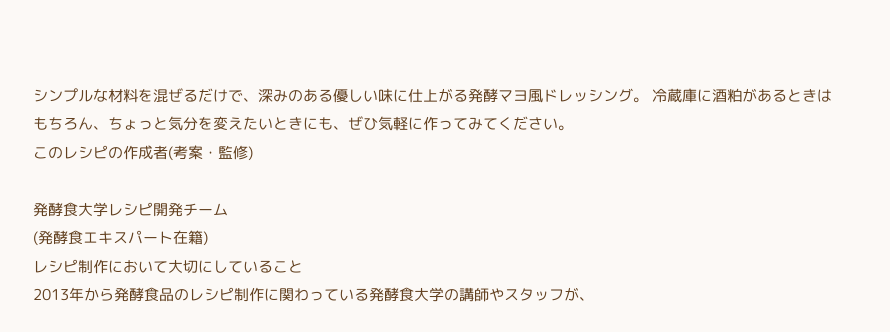シンプルな材料を混ぜるだけで、深みのある優しい味に仕上がる発酵マヨ風ドレッシング。 冷蔵庫に酒粕があるときはもちろん、ちょっと気分を変えたいときにも、ぜひ気軽に作ってみてください。
このレシピの作成者(考案・監修)

発酵食大学レシピ開発チーム
(発酵食エキスパート在籍)
レシピ制作において大切にしていること
2013年から発酵食品のレシピ制作に関わっている発酵食大学の講師やスタッフが、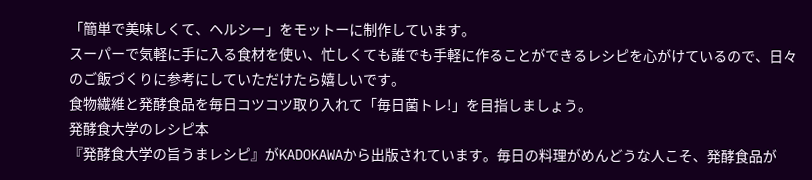「簡単で美味しくて、ヘルシー」をモットーに制作しています。
スーパーで気軽に手に入る食材を使い、忙しくても誰でも手軽に作ることができるレシピを心がけているので、日々のご飯づくりに参考にしていただけたら嬉しいです。
食物繊維と発酵食品を毎日コツコツ取り入れて「毎日菌トレ!」を目指しましょう。
発酵食大学のレシピ本
『発酵食大学の旨うまレシピ』がKADOKAWAから出版されています。毎日の料理がめんどうな人こそ、発酵食品が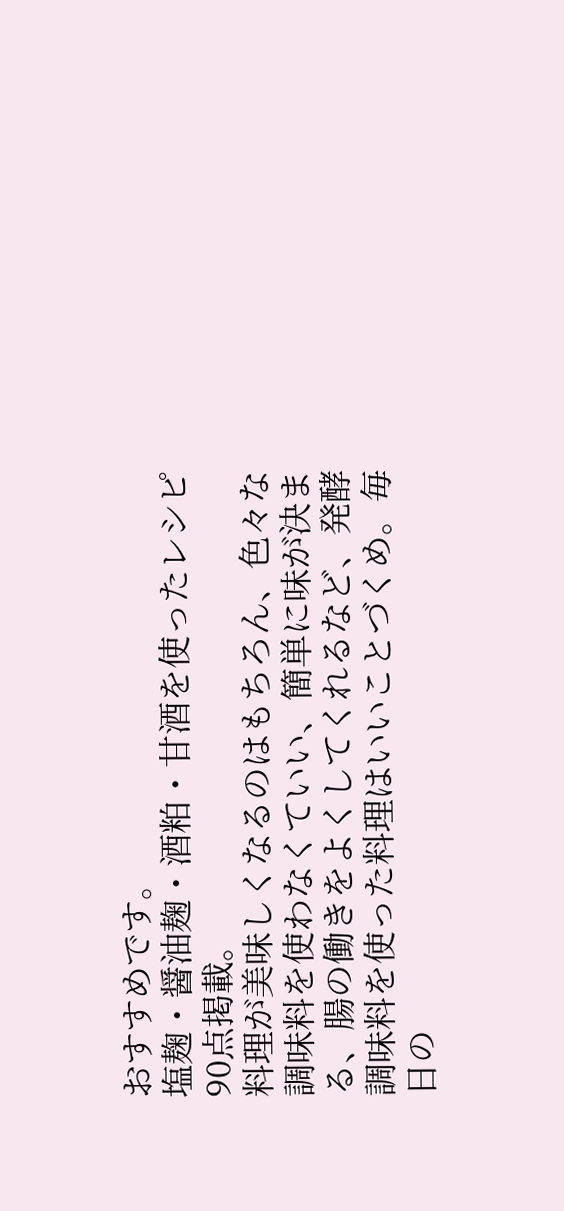おすすめです。
塩麹・醤油麹・酒粕・甘酒を使ったレシピ90点掲載。
料理が美味しくなるのはもちろん、色々な調味料を使わなくていい、簡単に味が決まる、腸の働きをよくしてくれるなど、発酵調味料を使った料理はいいことづくめ。毎日の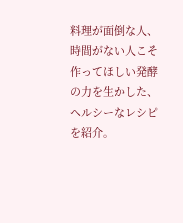料理が面倒な人、時間がない人こそ作ってほしい発酵の力を生かした、ヘルシーなレシピを紹介。